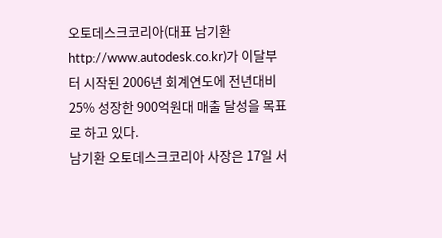오토데스크코리아(대표 남기환 http://www.autodesk.co.kr)가 이달부터 시작된 2006년 회계연도에 전년대비 25% 성장한 900억원대 매출 달성을 목표로 하고 있다.
남기환 오토데스크코리아 사장은 17일 서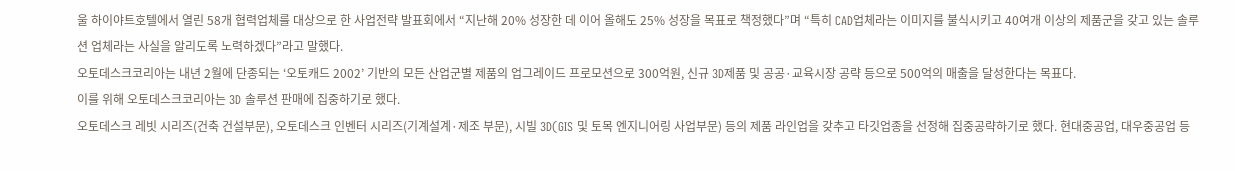울 하이야트호텔에서 열린 58개 협력업체를 대상으로 한 사업전략 발표회에서 “지난해 20% 성장한 데 이어 올해도 25% 성장을 목표로 책정했다”며 “특히 CAD업체라는 이미지를 불식시키고 40여개 이상의 제품군을 갖고 있는 솔루션 업체라는 사실을 알리도록 노력하겠다”라고 말했다.
오토데스크코리아는 내년 2월에 단종되는 ‘오토캐드 2002’ 기반의 모든 산업군별 제품의 업그레이드 프로모션으로 300억원, 신규 3D제품 및 공공·교육시장 공략 등으로 500억의 매출을 달성한다는 목표다.
이를 위해 오토데스크코리아는 3D 솔루션 판매에 집중하기로 했다.
오토데스크 레빗 시리즈(건축 건설부문), 오토데스크 인벤터 시리즈(기계설계·제조 부문), 시빌 3D(GIS 및 토목 엔지니어링 사업부문) 등의 제품 라인업을 갖추고 타깃업종을 선정해 집중공략하기로 했다. 현대중공업, 대우중공업 등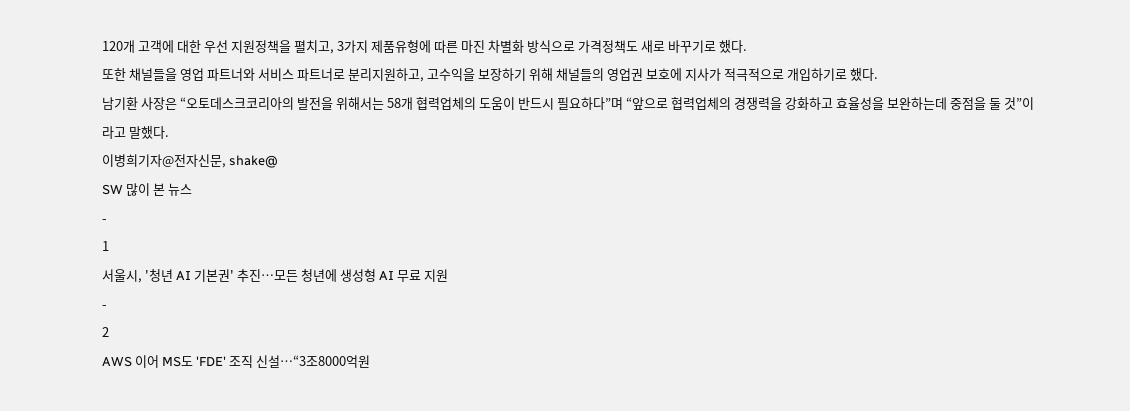120개 고객에 대한 우선 지원정책을 펼치고, 3가지 제품유형에 따른 마진 차별화 방식으로 가격정책도 새로 바꾸기로 했다.
또한 채널들을 영업 파트너와 서비스 파트너로 분리지원하고, 고수익을 보장하기 위해 채널들의 영업권 보호에 지사가 적극적으로 개입하기로 했다.
남기환 사장은 “오토데스크코리아의 발전을 위해서는 58개 협력업체의 도움이 반드시 필요하다”며 “앞으로 협력업체의 경쟁력을 강화하고 효율성을 보완하는데 중점을 둘 것”이라고 말했다.
이병희기자@전자신문, shake@
SW 많이 본 뉴스
-
1
서울시, '청년 AI 기본권' 추진…모든 청년에 생성형 AI 무료 지원
-
2
AWS 이어 MS도 'FDE' 조직 신설…“3조8000억원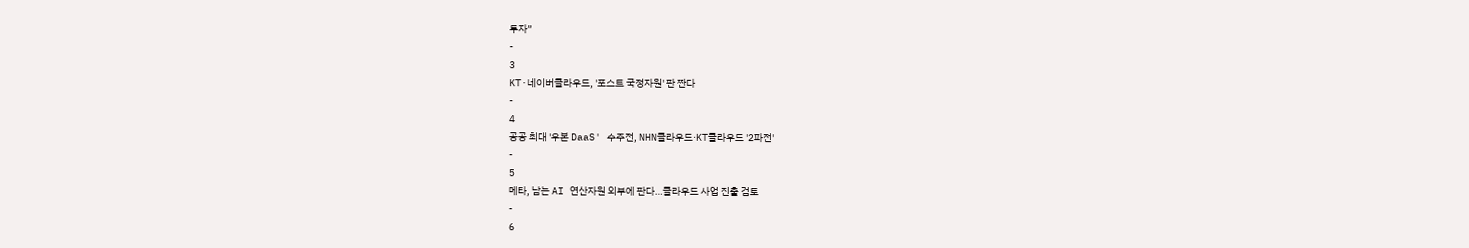투자”
-
3
KT·네이버클라우드, '포스트 국정자원' 판 짠다
-
4
공공 최대 '우본 DaaS' 수주전, NHN클라우드·KT클라우드 '2파전'
-
5
메타, 남는 AI 연산자원 외부에 판다…클라우드 사업 진출 검토
-
6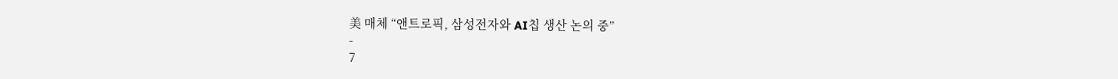美 매체 “앤트로픽, 삼성전자와 AI칩 생산 논의 중”
-
7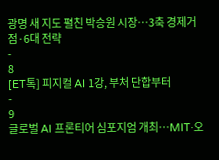광명 새 지도 펼친 박승원 시장…3축 경제거점·6대 전략
-
8
[ET톡] 피지컬 AI 1강, 부처 단합부터
-
9
글로벌 AI 프론티어 심포지엄 개최…MIT·오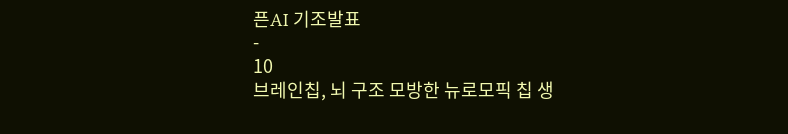픈AI 기조발표
-
10
브레인칩, 뇌 구조 모방한 뉴로모픽 칩 생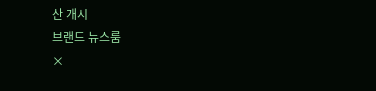산 개시
브랜드 뉴스룸
×